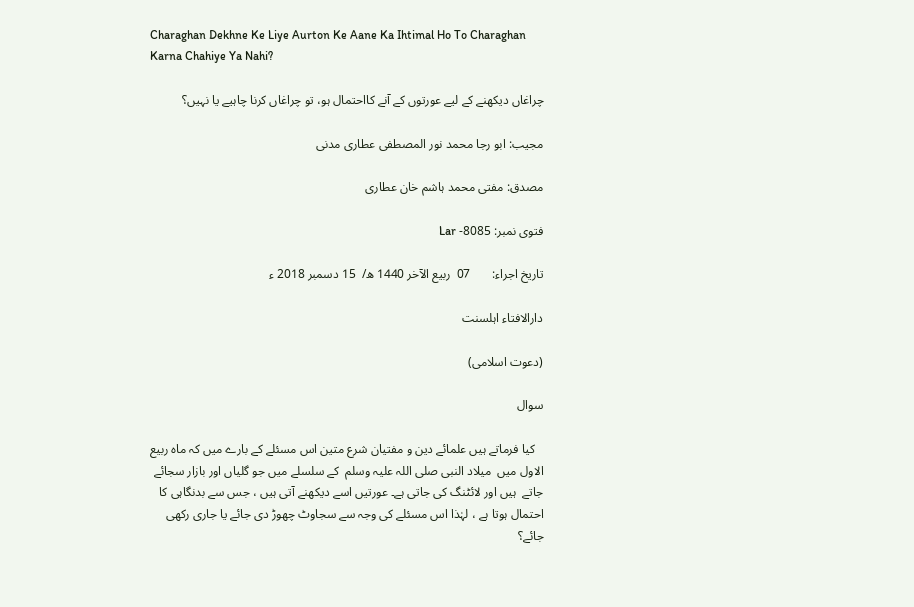Charaghan Dekhne Ke Liye Aurton Ke Aane Ka Ihtimal Ho To Charaghan Karna Chahiye Ya Nahi?

چراغاں دیکھنے کے لیے عورتوں کے آنے کااحتمال ہو، تو چراغاں کرنا چاہیے یا نہیں؟

مجیب: ابو رجا محمد نور المصطفی عطاری مدنی

مصدق: مفتی محمد ہاشم خان عطاری

فتوی نمبر: 8085- Lar

تاریخ اجراء:       07  ربیع الآخر 1440 ھ/  15 دسمبر 2018 ء

دارالافتاء اہلسنت

(دعوت اسلامی)

سوال

   کیا فرماتے ہیں علمائے دین و مفتیان شرع متین اس مسئلے کے بارے میں کہ ماہ ربیع الاول میں  میلاد النبی صلی اللہ علیہ وسلم  کے سلسلے میں جو گلیاں اور بازار سجائے جاتے  ہیں اور لائٹنگ کی جاتی ہے۔ عورتیں اسے دیکھنے آتی ہیں ، جس سے بدنگاہی کا احتمال ہوتا ہے ، لہٰذا اس مسئلے کی وجہ سے سجاوٹ چھوڑ دی جائے یا جاری رکھی جائے؟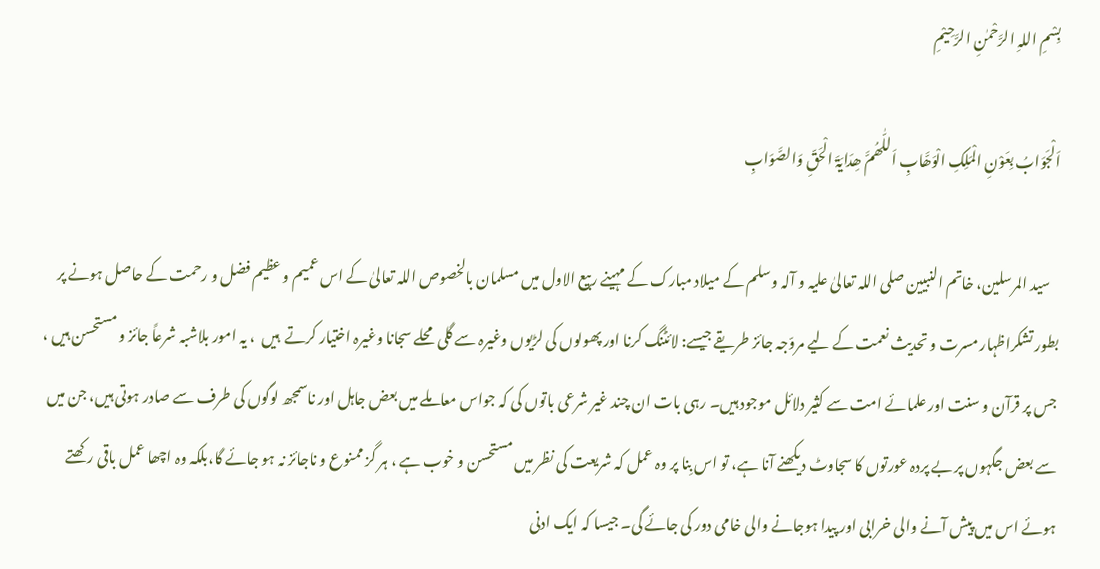بِسْمِ اللہِ الرَّحْمٰنِ الرَّحِیْمِ

اَلْجَوَابُ بِعَوْنِ الْمَلِکِ الْوَھَّابِ اَللّٰھُمَّ ھِدَایَۃَ الْحَقِّ وَالصَّوَابِ

   سید المرسلین، خاتم النبیین صلی اللہ تعالیٰ علیہ و آلہ وسلم کے میلاد مبارک کے مہینے ربیع الاول میں مسلمان بالخصوص اللہ تعالیٰ کے اس عمیم و عظیم فضل و رحمت کے حاصل ہونے پر بطور تشکراظہار مسرت و تحدیث نعمت کے لیے مروّجہ جائز طریقے جیسے: لائٹنگ کرنا اور پھولوں کی لڑیوں وغیرہ سے گلی محلے سجانا وغیرہ اختیار کرتے  ہیں  ، یہ امور بلاشبہ شرعاً جائز و مستحسن ہیں ، جس پر قرآن و سنت اور علمائے امت سے کثیر دلائل موجود ہیں۔ رہی بات ان چند غیر شرعی باتوں کی کہ جواس معاملے میں بعض جاہل اور ناسمجھ لوگوں کی طرف سے صادر ہوتی ہیں، جن میں سے بعض جگہوں پر بے پردہ عورتوں کا سجاوٹ دیکھنے آنا ہے، تو اس بِنا پر وہ عمل کہ شریعت کی نظر میں مستحسن و خوب ہے ، ہر گز ممنوع و ناجائز نہ ہو جائے گا،بلکہ وہ اچھا عمل باقی رکھتے ہوئے اس میں پیش آنے والی خرابی اور پیدا ہوجانے والی خامی دور کی جائے گی۔ جیسا کہ ایک ادنی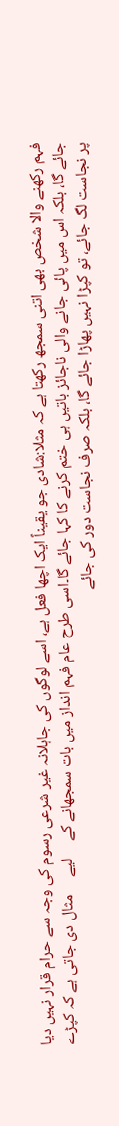فہم رکھنے والا شخص بھی اتنی سمجھ رکھتا ہے کہ مثلا:شادی جو یقیناً ایک اچھا فعل ہے، اسے لوگوں کی جاہلانہ غیر شرعی رسوم کی وجہ سے حرام قرار نہیں دیا جائے گا، بلکہ اس میں پائی جانے والی ناجائز باتیں ہی ختم کرنے کا کہا جائے گا۔اسی طرح عام فہم انداز میں بات سمجھانے کے     لیے     مثال دی جاتی ہے کہ کپڑے پر نجاست لگ جائے، تو کپڑا نہیں پھاڑا جائے گا، بلکہ صرف نجاست دور کی جائے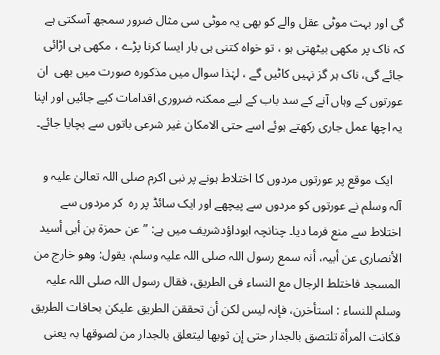گی اور بہت موٹی عقل والے کو بھی یہ موٹی سی مثال ضرور سمجھ آسکتی ہے کہ ناک پر مکھی بیٹھتی ہو ، تو خواہ کتنی ہی بار ایسا کرنا پڑے ، مکھی ہی اڑائی جائے گی، ناک ہر گز نہیں کاٹیں گے ، لہٰذا سوال میں مذکورہ صورت میں بھی  ان عورتوں کے وہاں آنے کے سد باب کے ليے ممکنہ ضروری اقدامات کيے جائیں اور اپنا یہ اچھا عمل جاری رکھتے ہوئے اسے حتی الامکان غیر شرعی باتوں سے بچایا جائے۔

   ایک موقع پر عورتوں مردوں کا اختلاط ہونے پر نبی اکرم صلی اللہ تعالیٰ علیہ و آلہ وسلم نے عورتوں کو مردوں سے پیچھے اور ایک سائڈ پر رہ  کر مردوں سے اختلاط سے منع فرما دیا۔ چنانچہ ابوداؤدشریف میں ہے: ”عن حمزۃ بن أبی أسید الأنصاری عن أبیہ، أنہ سمع رسول اللہ صلی اللہ علیہ وسلم، یقول: وھو خارج من المسجد فاختلط الرجال مع النساء فی الطریق، فقال رسول اللہ صلی اللہ علیہ وسلم للنساء : استأخرن، فإنہ لیس لکن أن تحققن الطریق علیکن بحافات الطریق فکانت المرأۃ تلتصق بالجدار حتی إن ثوبها لیتعلق بالجدار من لصوقها بہ یعنی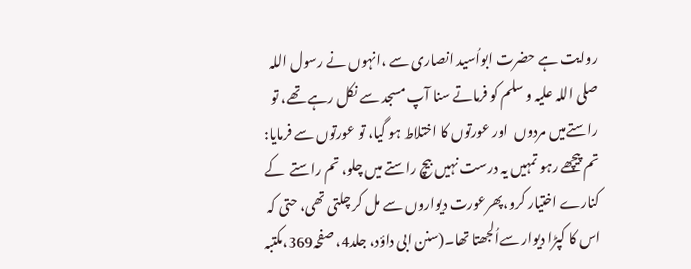روایت ہے حضرت ابواُسید انصاری سے ،انہوں نے رسول اللہ صلی اللہ علیہ و سلم کو فرماتے سنا آپ مسجد سے نکل رہے تھے، تو راستےمیں مردوں  اور عورتوں کا اختلاط ہو گیا، تو عورتوں سے فرمایا: تم پیچھے رہو تمہیں یہ درست نہیں بیچ راستے میں چلو، تم راستے  کے کنارے اختیار کرو،پھرعورت دیواروں سے مل کر چلتی تھی، حتی کہ اس کا کپڑا دیوار سےاُلجھتا تھا۔(سنن ابی داؤد، جلد4، صفحہ369،مکتبہ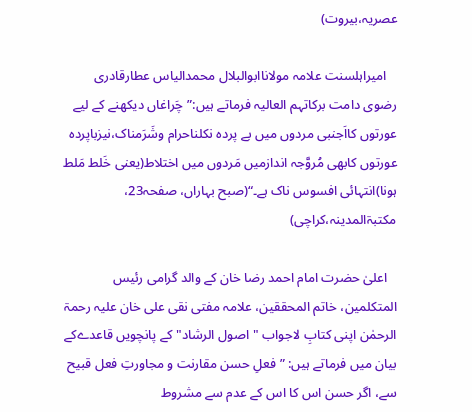عصریہ،بیروت)

   امیراہلسنت علامہ مولاناابوالبلال محمدالیاس عطارقادری رضوی دامت برکاتہم العالیہ فرماتے ہیں:”چَراغاں دیکھنے کے لیے عورتوں کااَجنبی مردوں میں بے پردہ نکلناحرام وشَرَمناک،نیزباپردہ عورتوں کابھی مُروَّجہ اندازمیں مَردوں میں اختلاط(یعنی خَلط مَلط ہونا)انتہائی افسوس ناک ہے۔“(صبح بہاراں، صفحہ23، مکتبۃالمدینہ،کراچی)

   اعلیٰ حضرت امام احمد رضا خان کے والد گرامی رئیس المتکلمین، خاتم المحققین، علامہ مفتی نقی علی خان علیہ رحمۃ الرحمٰن اپنی کتابِ لاجواب "اصول الرشاد" کے پانچویں قاعدےکے بیان میں فرماتے ہیں: ”فعلِ حسن مقارنت و مجاورتِ فعل قبیح سے، اگر حسن اس کا اس کے عدم سے مشروط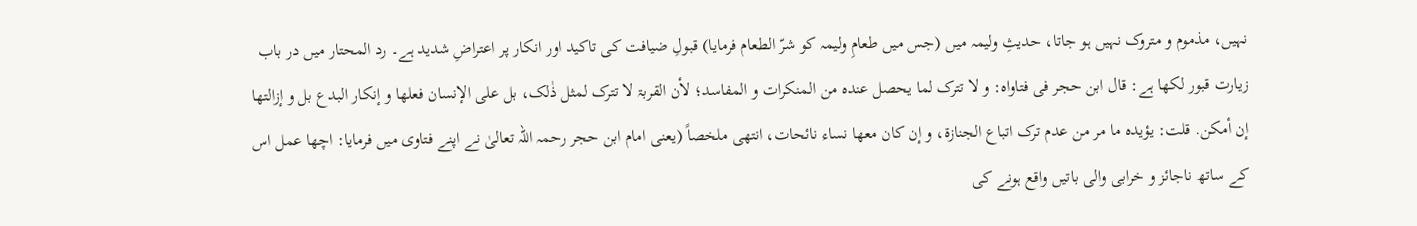نہیں، مذموم و متروک نہیں ہو جاتا، حدیثِ ولیمہ میں (جس میں طعامِ ولیمہ کو شرّ الطعام فرمایا) قبولِ ضیافت کی تاکید اور انکار پر اعتراضِ شدید ہے۔ رد المحتار میں در باب زیارت قبور لکھا ہے: قال ابن حجر فی فتاواہ: و لا تترک لما یحصل عندہ من المنکرات و المفاسد؛ لأن القربۃ لا تترک لمثل ذٰلک، بل علی الإنسان فعلھا و إنکار البدع بل و إزالتھا إن أمکن. قلت: یؤیدہ ما مر من عدم ترک اتباع الجنازۃ، و إن کان معھا نساء نائحات، انتھی ملخصاً (یعنی امام ابن حجر رحمہ اللہ تعالیٰ نے اپنے فتاوی میں فرمایا: اچھا عمل اس کے ساتھ ناجائز و خرابی والی باتیں واقع ہونے کی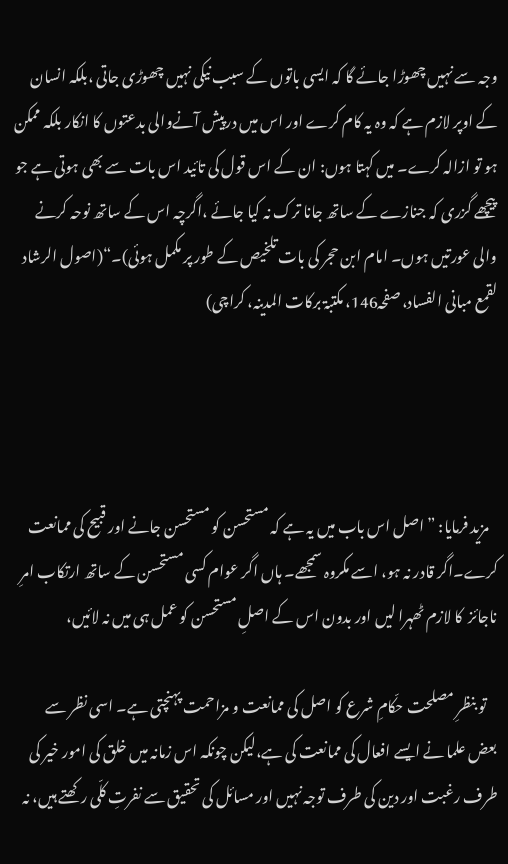وجہ سے نہیں چھوڑا جائے گا کہ ایسی باتوں کے سبب نیکی نہیں چھوڑی جاتی ،بلکہ انسان کے اوپر لازم ہے کہ وہ یہ کام کرے اور اس میں درپیش آنےوالی بدعتوں کا انکار بلکہ ممکن ہو تو ازالہ کرے۔ میں کہتا ہوں: ان کے اس قول کی تائید اس بات سے بھی ہوتی ہے جو پیچھے گزری کہ جنازے کے ساتھ جانا ترک نہ کیا جائے ،اگرچہ اس کے ساتھ نوحہ کرنے والی عورتیں ہوں۔ امام ابن حجر کی بات تلخیص کے طور پر مکمل ہوئی)۔“(اصول الرشاد لقمع مبانی الفساد، صفحہ146، مکتبۃ برکات المدینہ، کراچی)




   مزید فرمایا: ”اصل اس باب میں یہ ہے کہ مستحسن کو مستحسن جانے اور قبیح کی ممانعت کرے۔اگر قادر نہ ہو، اسے مکروہ سمجھے۔ ہاں اگر عوام کسی مستحسن کے ساتھ ارتکاب امرِ ناجائز  کا لازم ٹھہرا لیں اور بدون اس کے اصلِ مستحسن کو عمل ہی میں نہ لائیں،

    تو بنظرِ مصلحت حکّامِ شرع کو اصل کی ممانعت و مزاحمت پہنچتی ہے۔ اسی نظر سے بعض علما نے ایسے افعال کی ممانعت کی ہے،لیکن چونکہ اس زمانہ میں خلق کی امور خیر کی طرف رغبت اور دین کی طرف توجہ نہیں اور مسائل کی تحقیق سے نفرتِ کلّی رکھتے ہیں، نہ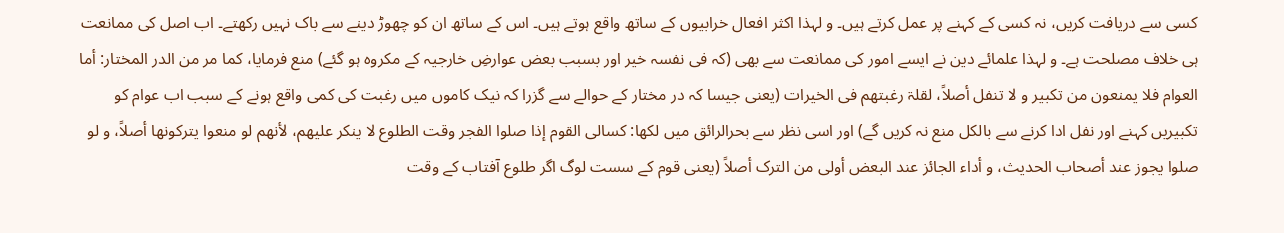کسی سے دریافت کریں، نہ کسی کے کہنے پر عمل کرتے ہیں۔ و لہذا اکثر افعال خرابیوں کے ساتھ واقع ہوتے ہیں۔ اس کے ساتھ ان کو چھوڑ دینے سے باک نہیں رکھتے۔ اب اصل کی ممانعت ہی خلاف مصلحت ہے۔ و لہذا علمائے دین نے ایسے امور کی ممانعت سے بھی (کہ فی نفسہ خیر اور بسبب بعض عوارضِ خارجیہ کے مکروہ ہو گئے) منع فرمایا، کما مر من الدر المختار: أما العوام فلا یمنعون من تکبیر و لا تنفل أصلاً، لقلۃ رغبتھم فی الخیرات (یعنی جیسا کہ در مختار کے حوالے سے گزرا کہ نیک کاموں میں رغبت کی کمی واقع ہونے کے سبب اب عوام کو تکبیریں کہنے اور نفل ادا کرنے سے بالکل منع نہ کریں گے) اور اسی نظر سے بحرالرائق میں لکھا: کسالی القوم إذا صلوا الفجر وقت الطلوع لا ینکر علیھم، لأنھم لو منعوا یترکونھا أصلاً، و لو صلوا یجوز عند أصحاب الحدیث، و أداء الجائز عند البعض أولی من الترک أصلاً (یعنی قوم کے سست لوگ اگر طلوع آفتاب کے وقت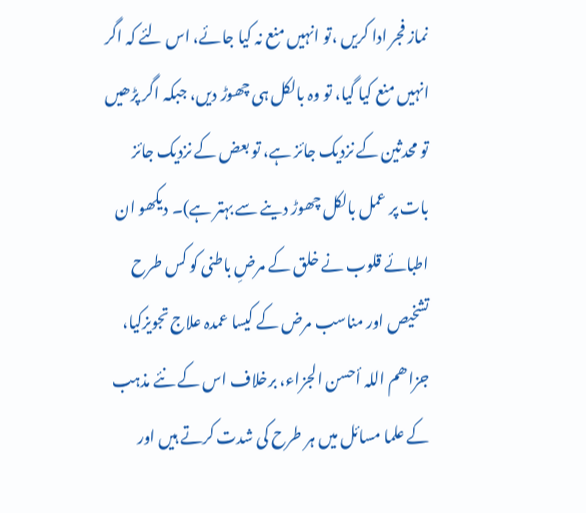نماز فجر ادا کریں ،تو انہیں منع نہ کیا جائے، اس لئے کہ اگر انہیں منع کیا گیا، تو وہ بالکل ہی چھوڑ دیں، جبکہ اگر پڑھیں تو محدثین کے نزدیک جائز ہے، تو بعض کے نزدیک جائز بات پر عمل بالکل چھوڑ دینے سے بہتر ہے)۔ دیکھو ان اطبائے قلوب نے خلق کے مرضِ باطنی کو کس طرح تشخیص اور مناسب مرض کے کیسا عمدہ علاج تجویزکیا، جزاھم اللہ أحسن الجزاء، برخلاف اس کے نئے مذہب کے علما مسائل میں ہر طرح کی شدت کرتے ہیں اور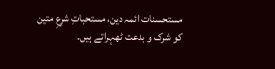مستحسنات ائمہ دین، مستحباتِ شرعِ متین کو شرک و بدعت ٹھہراتے ہیں۔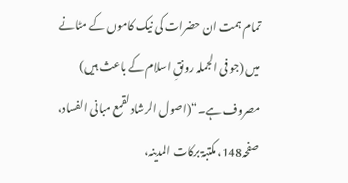تمام ہمت ان حضرات کی نیک کاموں کے مٹانے میں (جو فی الجملہ رونقِ اسلام کے باعث ہیں) مصروف ہے۔“(اصول الرشاد لقمع مبانی الفساد، صفحہ148، مکتبۃ برکات المدینہ،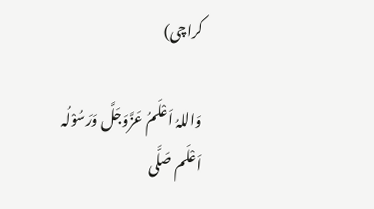کراچی)

وَاللہُ اَعْلَمُ عَزَّوَجَلَّ وَرَسُوْلُہ اَعْلَم صَلَّی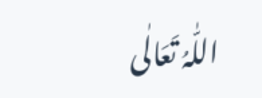اللّٰہُ تَعَالٰی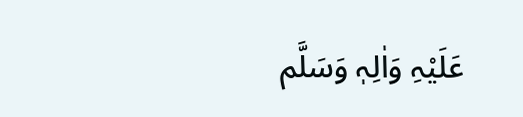عَلَیْہِ وَاٰلِہٖ وَسَلَّم